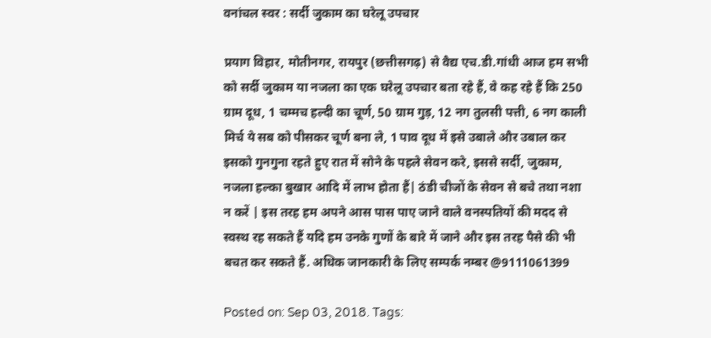वनांचल स्वर : सर्दी जुकाम का घरेलू उपचार

प्रयाग विहार, मोतीनगर, रायपुर (छत्तीसगढ़) से वैद्य एच.डी.गांधी आज हम सभी को सर्दी जुकाम या नजला का एक घरेलू उपचार बता रहे हैं, वे कह रहे हैं कि 250 ग्राम दूध, 1 चम्मच हल्दी का चूर्ण, 50 ग्राम गुड़, 12 नग तुलसी पत्ती, 6 नग काली मिर्च ये सब को पीसकर चूर्ण बना ले, 1 पाव दूध में इसे उबाले और उबाल कर इसको गुनगुना रहते हुए रात में सोने के पहले सेवन करे, इससे सर्दी, जुकाम, नजला हल्का बुखार आदि में लाभ होता हैं| ठंडी चीजों के सेवन से बचे तथा नशा न करें | इस तरह हम अपने आस पास पाए जाने वाले वनस्पतियों की मदद से स्वस्थ रह सकते हैं यदि हम उनके गुणों के बारे में जाने और इस तरह पैसे की भी बचत कर सकते हैं. अधिक जानकारी के लिए सम्पर्क नम्बर @9111061399

Posted on: Sep 03, 2018. Tags: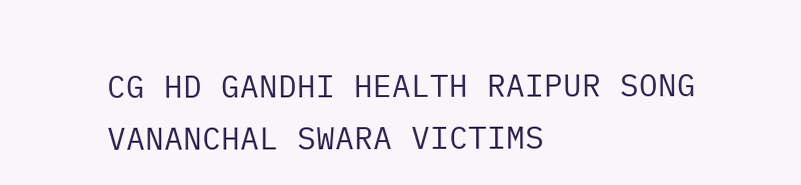CG HD GANDHI HEALTH RAIPUR SONG VANANCHAL SWARA VICTIMS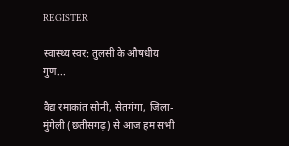REGISTER

स्वास्थ्य स्वर: तुलसी के औषधीय गुण...

वैद्य रमाकांत सोनी, सेतगंगा, जिला-मुंगेली (छतीसगढ़) से आज हम सभी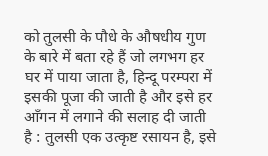को तुलसी के पौधे के औषधीय गुण के बारे में बता रहे हैं जो लगभग हर घर में पाया जाता है, हिन्दू परम्परा में इसकी पूजा की जाती है और इसे हर आँगन में लगाने की सलाह दी जाती है : तुलसी एक उत्कृष्ट रसायन है, इसे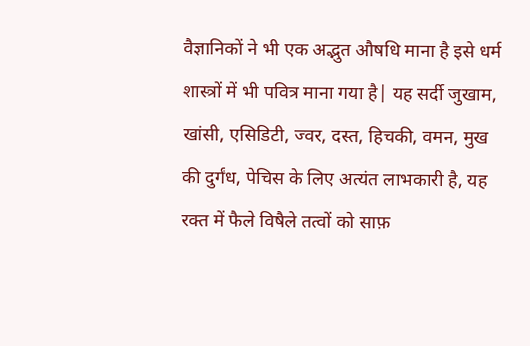वैज्ञानिकों ने भी एक अद्भुत औषधि माना है इसे धर्म शास्त्रों में भी पवित्र माना गया है| यह सर्दी जुखाम, खांसी, एसिडिटी, ज्वर, दस्त, हिचकी, वमन, मुख की दुर्गंध, पेचिस के लिए अत्यंत लाभकारी है, यह रक्त में फैले विषैले तत्वों को साफ़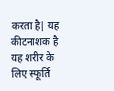करता है| यह कीटनाशक है यह शरीर के लिए स्फूर्ति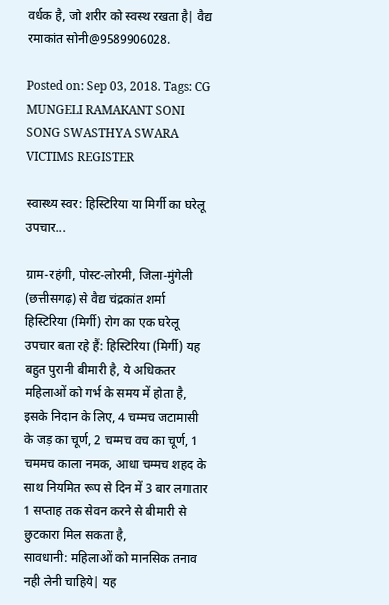वर्धक है, जो शरीर को स्वस्थ रखता है| वैद्य रमाकांत सोनी@9589906028.

Posted on: Sep 03, 2018. Tags: CG MUNGELI RAMAKANT SONI SONG SWASTHYA SWARA VICTIMS REGISTER

स्वास्थ्य स्वर: हिस्टिरिया या मिर्गी का घरेलू उपचार...

ग्राम-रहंगी, पोस्ट-लोरमी, जिला-मुंगेली (छत्तीसगढ़) से वैद्य चंद्रकांत शर्मा हिस्टिरिया (मिर्गी) रोग का एक घरेलू उपचार बता रहे हैं: हिस्टिरिया (मिर्गी) यह बहुत पुरानी बीमारी है, ये अधिकतर महिलाओं को गर्भ के समय में होता है, इसके निदान के लिए, 4 चम्मच जटामासी के जड़ का चूर्ण, 2 चम्मच वच का चूर्ण, 1 चममच काला नमक, आधा चम्मच शहद के साथ नियमित रूप से दिन में 3 बार लगातार 1 सप्ताह तक सेवन करने से बीमारी से छुटकारा मिल सकता है,
सावधानी: महिलाओं को मानसिक तनाव नही लेनी चाहिये| यह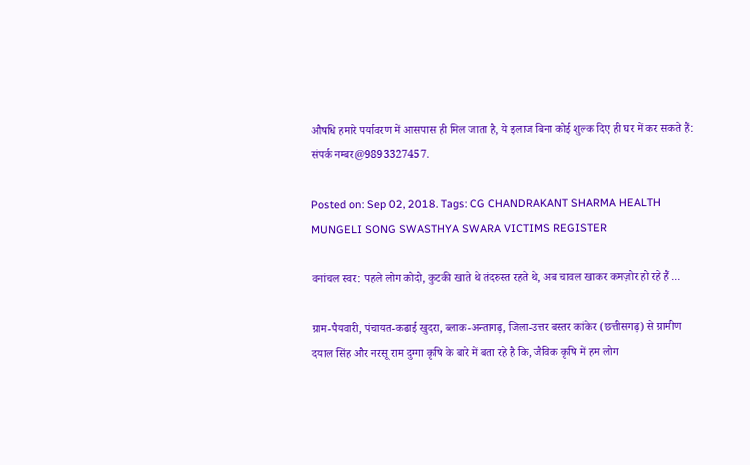औषधि हमारे पर्यावरण में आसपास ही मिल जाता है, ये इलाज बिना कोई शुल्क दिए ही घर में कर सकते हैं:
संपर्क नम्बर@9893327457.

Posted on: Sep 02, 2018. Tags: CG CHANDRAKANT SHARMA HEALTH MUNGELI SONG SWASTHYA SWARA VICTIMS REGISTER

वनांचल स्वर: पहले लोग कोदो, कुटकी खाते थे तंदरुस्त रहते थे, अब चावल खाकर कमज़ोर हो रहे हैं ...

ग्राम-पैयवारी, पंचायत-कढाई खुदरा, ब्लाक-अन्तागढ़, जिला-उत्तर बस्तर कांकेर (छत्तीसगढ़) से ग्रामीण दयाल सिंह और नरसू राम दुग्गा कृषि के बारे में बता रहे है कि, जैविक कृषि में हम लोग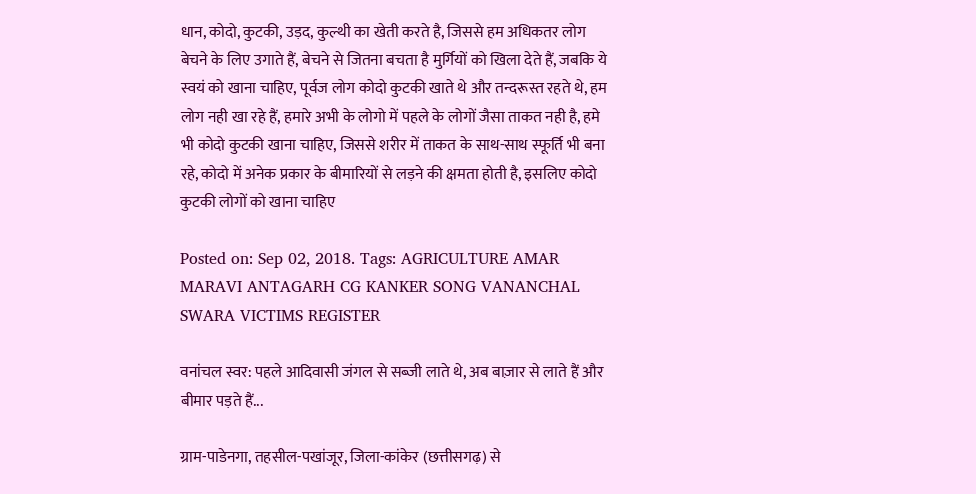धान, कोदो, कुटकी, उड़द, कुल्थी का खेती करते है, जिससे हम अधिकतर लोग बेचने के लिए उगाते हैं, बेचने से जितना बचता है मुर्गियों को खिला देते हैं, जबकि ये स्वयं को खाना चाहिए, पूर्वज लोग कोदो कुटकी खाते थे और तन्दरूस्त रहते थे, हम लोग नही खा रहे हैं, हमारे अभी के लोगो में पहले के लोगों जैसा ताकत नही है, हमे भी कोदो कुटकी खाना चाहिए, जिससे शरीर में ताकत के साथ-साथ स्फूर्ति भी बना रहे, कोदो में अनेक प्रकार के बीमारियों से लड़ने की क्षमता होती है, इसलिए कोदो कुटकी लोगों को खाना चाहिए

Posted on: Sep 02, 2018. Tags: AGRICULTURE AMAR MARAVI ANTAGARH CG KANKER SONG VANANCHAL SWARA VICTIMS REGISTER

वनांचल स्वर: पहले आदिवासी जंगल से सब्जी लाते थे, अब बाज़ार से लाते हैं और बीमार पड़ते हैं...

ग्राम-पाडेनगा, तहसील-पखांजूर, जिला-कांकेर (छत्तीसगढ़) से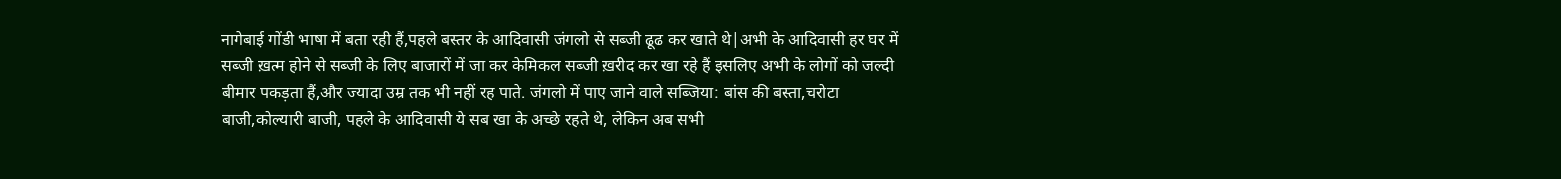नागेबाई गोंडी भाषा में बता रही हैं,पहले बस्तर के आदिवासी जंगलो से सब्जी ढूढ कर खाते थे|अभी के आदिवासी हर घर में सब्जी ख़त्म होने से सब्जी के लिए बाजारों में जा कर केमिकल सब्जी ख़रीद कर खा रहे हैं इसलिए अभी के लोगों को जल्दी बीमार पकड़ता हैं,और ज्यादा उम्र तक भी नहीं रह पाते. जंगलो में पाए जाने वाले सब्जिया: बांस की बस्ता,चरोटा बाजी,कोल्यारी बाजी, पहले के आदिवासी ये सब खा के अच्छे रहते थे, लेकिन अब सभी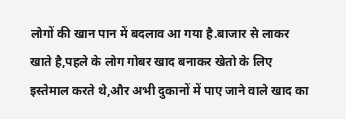लोगों की खान पान में बदलाव आ गया है.बाजार से लाकर खाते है,पहले के लोग गोबर खाद बनाकर खेतो के लिए इस्तेमाल करते थे,और अभी दुकानों में पाए जाने वाले खाद का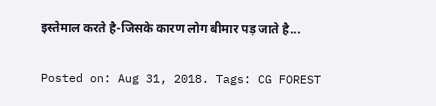इस्तेमाल करते है-जिसके कारण लोग बीमार पड़ जाते है...

Posted on: Aug 31, 2018. Tags: CG FOREST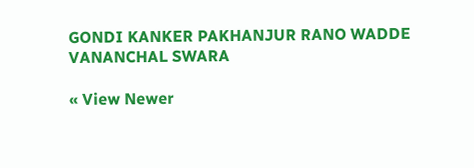GONDI KANKER PAKHANJUR RANO WADDE VANANCHAL SWARA

« View Newer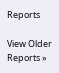Reports

View Older Reports »